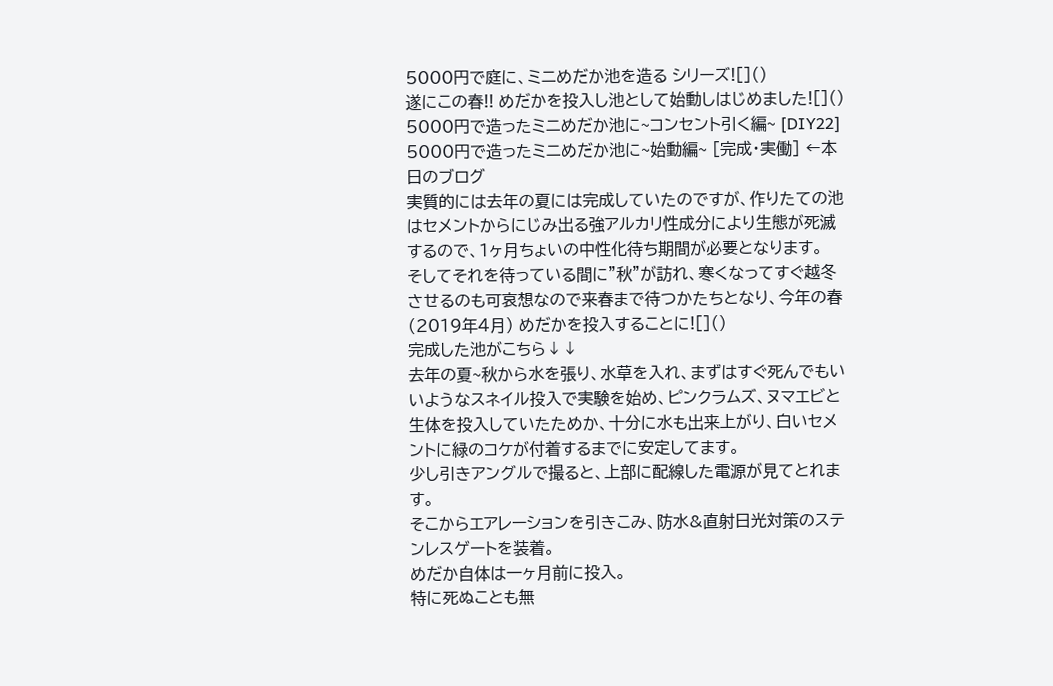5000円で庭に、ミニめだか池を造る シリーズ![]()
遂にこの春!! めだかを投入し池として始動しはじめました![]()
5000円で造ったミニめだか池に~コンセント引く編~ [DIY22]
5000円で造ったミニめだか池に~始動編~ [完成・実働] ←本日のブログ
実質的には去年の夏には完成していたのですが、作りたての池はセメントからにじみ出る強アルカリ性成分により生態が死滅するので、1ヶ月ちょいの中性化待ち期間が必要となります。
そしてそれを待っている間に"秋"が訪れ、寒くなってすぐ越冬させるのも可哀想なので来春まで待つかたちとなり、今年の春(2019年4月) めだかを投入することに![]()
完成した池がこちら↓↓
去年の夏~秋から水を張り、水草を入れ、まずはすぐ死んでもいいようなスネイル投入で実験を始め、ピンクラムズ、ヌマエビと生体を投入していたためか、十分に水も出来上がり、白いセメントに緑のコケが付着するまでに安定してます。
少し引きアングルで撮ると、上部に配線した電源が見てとれます。
そこからエアレーションを引きこみ、防水&直射日光対策のステンレスゲートを装着。
めだか自体は一ヶ月前に投入。
特に死ぬことも無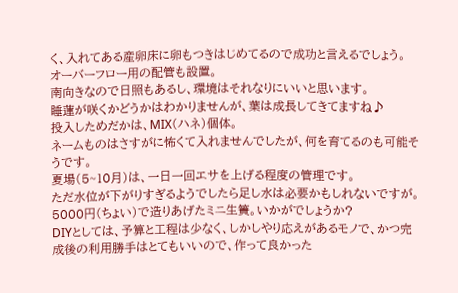く、入れてある産卵床に卵もつきはじめてるので成功と言えるでしょう。
オーバーフロー用の配管も設置。
南向きなので日照もあるし、環境はそれなりにいいと思います。
睡蓮が咲くかどうかはわかりませんが、葉は成長してきてますね♪
投入しためだかは、MIX(ハネ)個体。
ネームものはさすがに怖くて入れませんでしたが、何を育てるのも可能そうです。
夏場(5~10月)は、一日一回エサを上げる程度の管理です。
ただ水位が下がりすぎるようでしたら足し水は必要かもしれないですが。
5000円(ちょい)で造りあげたミニ生簀。いかがでしょうか?
DIYとしては、予算と工程は少なく、しかしやり応えがあるモノで、かつ完成後の利用勝手はとてもいいので、作って良かった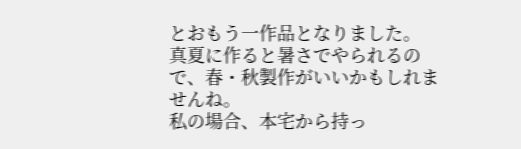とおもう一作品となりました。
真夏に作ると暑さでやられるので、春・秋製作がいいかもしれませんね。
私の場合、本宅から持っ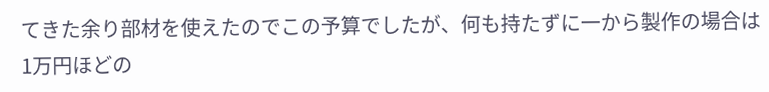てきた余り部材を使えたのでこの予算でしたが、何も持たずに一から製作の場合は1万円ほどの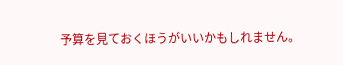予算を見ておくほうがいいかもしれません。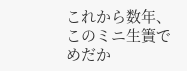これから数年、このミニ生簀でめだか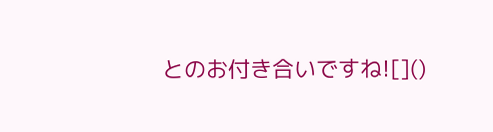とのお付き合いですね![]()